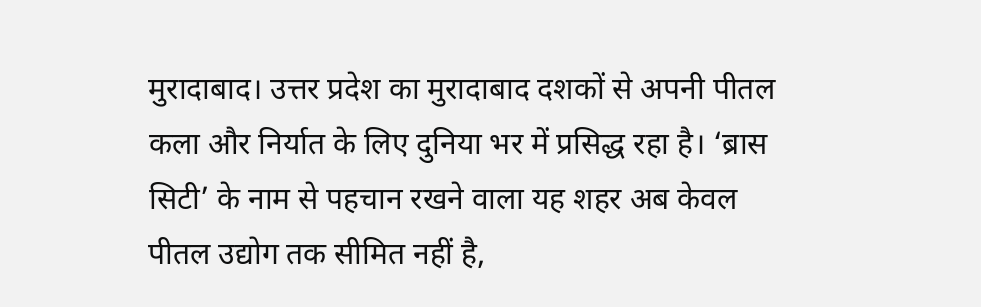मुरादाबाद। उत्तर प्रदेश का मुरादाबाद दशकों से अपनी पीतल कला और निर्यात के लिए दुनिया भर में प्रसिद्ध रहा है। ‘ब्रास सिटी’ के नाम से पहचान रखने वाला यह शहर अब केवल पीतल उद्योग तक सीमित नहीं है,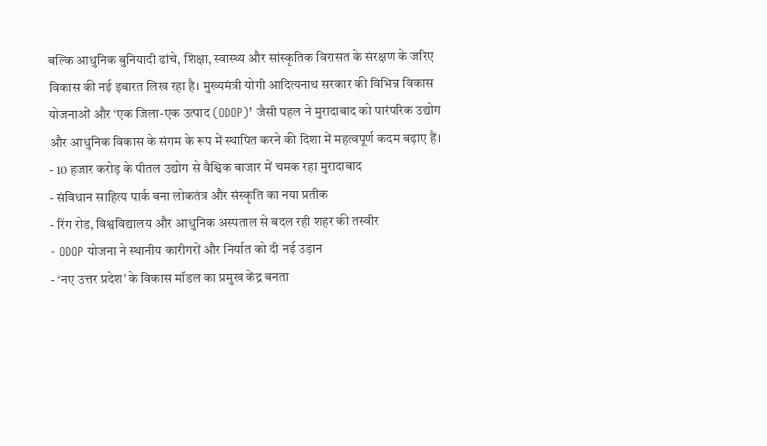बल्कि आधुनिक बुनियादी ढांचे, शिक्षा, स्वास्थ्य और सांस्कृतिक विरासत के संरक्षण के जरिए विकास की नई इबारत लिख रहा है। मुख्यमंत्री योगी आदित्यनाथ सरकार की विभिन्न विकास योजनाओं और ‘एक जिला-एक उत्पाद (ODOP)’ जैसी पहल ने मुरादाबाद को पारंपरिक उद्योग और आधुनिक विकास के संगम के रूप में स्थापित करने की दिशा में महत्वपूर्ण कदम बढ़ाए हैं।
- 10 हजार करोड़ के पीतल उद्योग से वैश्विक बाजार में चमक रहा मुरादाबाद
- संविधान साहित्य पार्क बना लोकतंत्र और संस्कृति का नया प्रतीक
- रिंग रोड, विश्वविद्यालय और आधुनिक अस्पताल से बदल रही शहर की तस्वीर
- ODOP योजना ने स्थानीय कारीगरों और निर्यात को दी नई उड़ान
- ‘नए उत्तर प्रदेश’ के विकास मॉडल का प्रमुख केंद्र बनता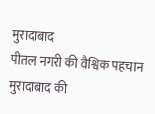मुरादाबाद
पीतल नगरी की वैश्विक पहचान
मुरादाबाद की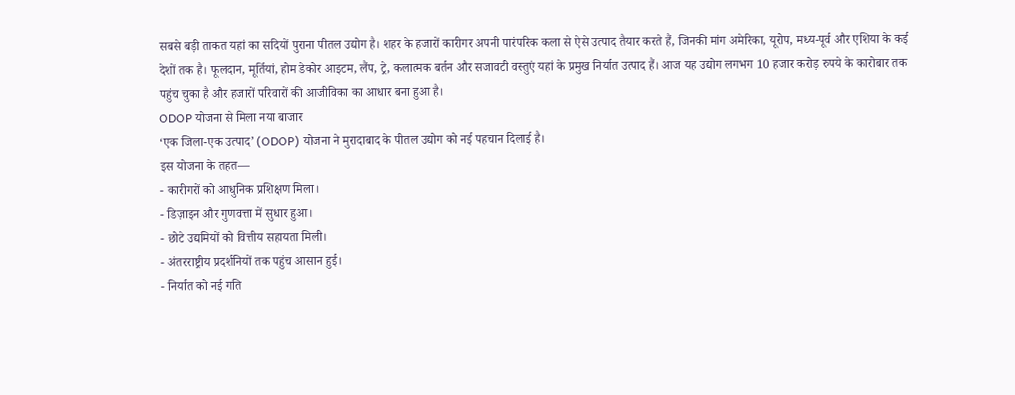सबसे बड़ी ताकत यहां का सदियों पुराना पीतल उद्योग है। शहर के हजारों कारीगर अपनी पारंपरिक कला से ऐसे उत्पाद तैयार करते हैं, जिनकी मांग अमेरिका, यूरोप, मध्य-पूर्व और एशिया के कई देशों तक है। फूलदान, मूर्तियां, होम डेकोर आइटम, लैंप, ट्रे, कलात्मक बर्तन और सजावटी वस्तुएं यहां के प्रमुख निर्यात उत्पाद हैं। आज यह उद्योग लगभग 10 हजार करोड़ रुपये के कारोबार तक पहुंच चुका है और हजारों परिवारों की आजीविका का आधार बना हुआ है।
ODOP योजना से मिला नया बाजार
‘एक जिला-एक उत्पाद’ (ODOP) योजना ने मुरादाबाद के पीतल उद्योग को नई पहचान दिलाई है।
इस योजना के तहत—
- कारीगरों को आधुनिक प्रशिक्षण मिला।
- डिज़ाइन और गुणवत्ता में सुधार हुआ।
- छोटे उद्यमियों को वित्तीय सहायता मिली।
- अंतरराष्ट्रीय प्रदर्शनियों तक पहुंच आसान हुई।
- निर्यात को नई गति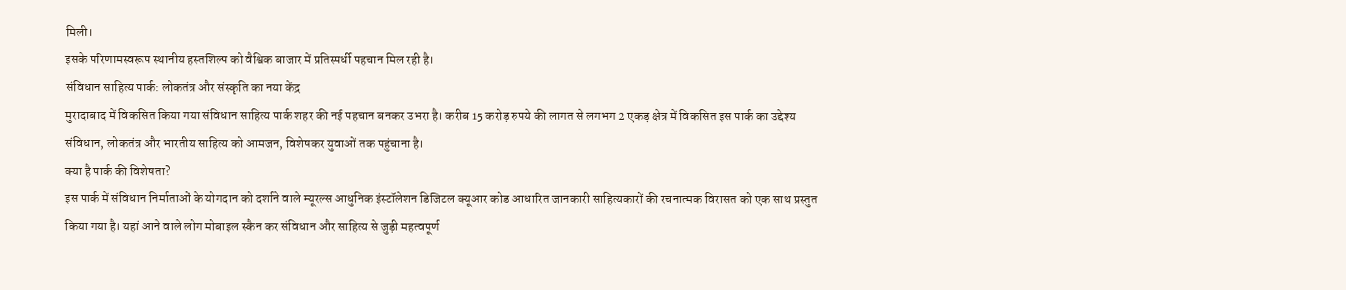मिली।
इसके परिणामस्वरूप स्थानीय हस्तशिल्प को वैश्विक बाजार में प्रतिस्पर्धी पहचान मिल रही है।
संविधान साहित्य पार्क: लोकतंत्र और संस्कृति का नया केंद्र
मुरादाबाद में विकसित किया गया संविधान साहित्य पार्क शहर की नई पहचान बनकर उभरा है। करीब 15 करोड़ रुपये की लागत से लगभग 2 एकड़ क्षेत्र में विकसित इस पार्क का उद्देश्य संविधान, लोकतंत्र और भारतीय साहित्य को आमजन, विशेषकर युवाओं तक पहुंचाना है।
क्या है पार्क की विशेषता?
इस पार्क में संविधान निर्माताओं के योगदान को दर्शाने वाले म्यूरल्स आधुनिक इंस्टॉलेशन डिजिटल क्यूआर कोड आधारित जानकारी साहित्यकारों की रचनात्मक विरासत को एक साथ प्रस्तुत किया गया है। यहां आने वाले लोग मोबाइल स्कैन कर संविधान और साहित्य से जुड़ी महत्वपूर्ण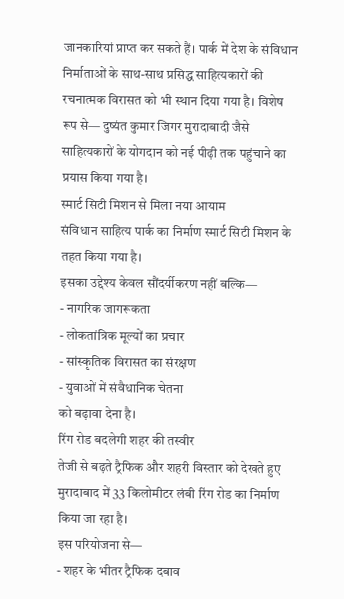जानकारियां प्राप्त कर सकते हैं। पार्क में देश के संविधान निर्माताओं के साथ-साथ प्रसिद्ध साहित्यकारों की रचनात्मक विरासत को भी स्थान दिया गया है। विशेष रूप से— दुष्यंत कुमार जिगर मुरादाबादी जैसे साहित्यकारों के योगदान को नई पीढ़ी तक पहुंचाने का प्रयास किया गया है।
स्मार्ट सिटी मिशन से मिला नया आयाम
संविधान साहित्य पार्क का निर्माण स्मार्ट सिटी मिशन के तहत किया गया है।
इसका उद्देश्य केवल सौंदर्यीकरण नहीं बल्कि—
- नागरिक जागरूकता
- लोकतांत्रिक मूल्यों का प्रचार
- सांस्कृतिक विरासत का संरक्षण
- युवाओं में संवैधानिक चेतना
को बढ़ावा देना है।
रिंग रोड बदलेगी शहर की तस्वीर
तेजी से बढ़ते ट्रैफिक और शहरी विस्तार को देखते हुए मुरादाबाद में 33 किलोमीटर लंबी रिंग रोड का निर्माण किया जा रहा है।
इस परियोजना से—
- शहर के भीतर ट्रैफिक दबाव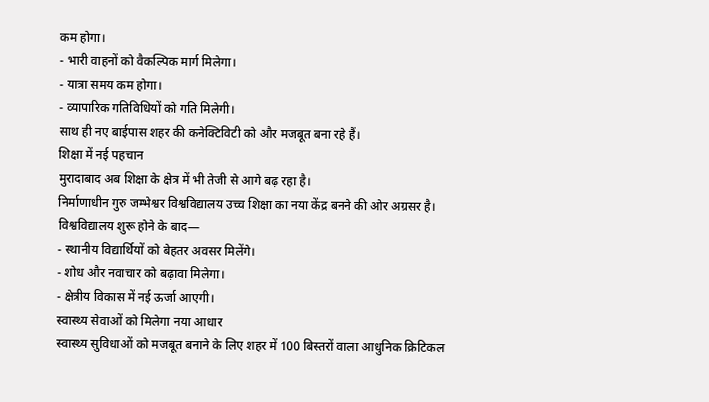कम होगा।
- भारी वाहनों को वैकल्पिक मार्ग मिलेगा।
- यात्रा समय कम होगा।
- व्यापारिक गतिविधियों को गति मिलेगी।
साथ ही नए बाईपास शहर की कनेक्टिविटी को और मजबूत बना रहे हैं।
शिक्षा में नई पहचान
मुरादाबाद अब शिक्षा के क्षेत्र में भी तेजी से आगे बढ़ रहा है।
निर्माणाधीन गुरु जम्भेश्वर विश्वविद्यालय उच्च शिक्षा का नया केंद्र बनने की ओर अग्रसर है।
विश्वविद्यालय शुरू होने के बाद—
- स्थानीय विद्यार्थियों को बेहतर अवसर मिलेंगे।
- शोध और नवाचार को बढ़ावा मिलेगा।
- क्षेत्रीय विकास में नई ऊर्जा आएगी।
स्वास्थ्य सेवाओं को मिलेगा नया आधार
स्वास्थ्य सुविधाओं को मजबूत बनाने के लिए शहर में 100 बिस्तरों वाला आधुनिक क्रिटिकल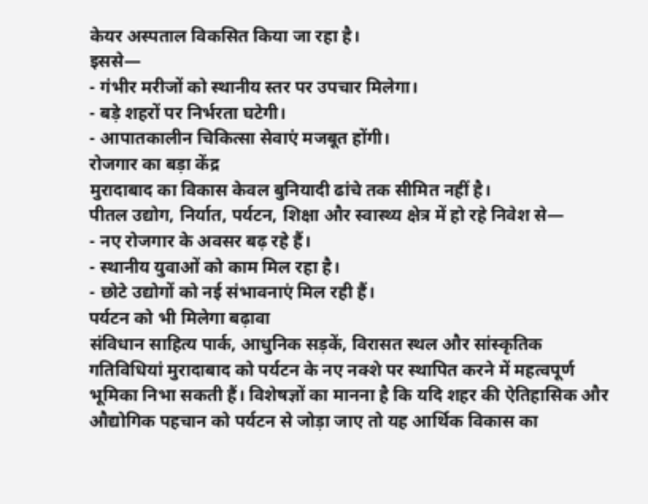केयर अस्पताल विकसित किया जा रहा है।
इससे—
- गंभीर मरीजों को स्थानीय स्तर पर उपचार मिलेगा।
- बड़े शहरों पर निर्भरता घटेगी।
- आपातकालीन चिकित्सा सेवाएं मजबूत होंगी।
रोजगार का बड़ा केंद्र
मुरादाबाद का विकास केवल बुनियादी ढांचे तक सीमित नहीं है।
पीतल उद्योग, निर्यात, पर्यटन, शिक्षा और स्वास्थ्य क्षेत्र में हो रहे निवेश से—
- नए रोजगार के अवसर बढ़ रहे हैं।
- स्थानीय युवाओं को काम मिल रहा है।
- छोटे उद्योगों को नई संभावनाएं मिल रही हैं।
पर्यटन को भी मिलेगा बढ़ावा
संविधान साहित्य पार्क, आधुनिक सड़कें, विरासत स्थल और सांस्कृतिक गतिविधियां मुरादाबाद को पर्यटन के नए नक्शे पर स्थापित करने में महत्वपूर्ण भूमिका निभा सकती हैं। विशेषज्ञों का मानना है कि यदि शहर की ऐतिहासिक और औद्योगिक पहचान को पर्यटन से जोड़ा जाए तो यह आर्थिक विकास का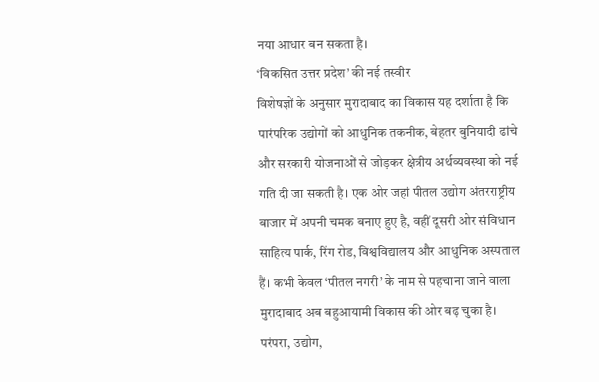नया आधार बन सकता है।
‘विकसित उत्तर प्रदेश’ की नई तस्वीर
विशेषज्ञों के अनुसार मुरादाबाद का विकास यह दर्शाता है कि पारंपरिक उद्योगों को आधुनिक तकनीक, बेहतर बुनियादी ढांचे और सरकारी योजनाओं से जोड़कर क्षेत्रीय अर्थव्यवस्था को नई गति दी जा सकती है। एक ओर जहां पीतल उद्योग अंतरराष्ट्रीय बाजार में अपनी चमक बनाए हुए है, वहीं दूसरी ओर संविधान साहित्य पार्क, रिंग रोड, विश्वविद्यालय और आधुनिक अस्पताल हैं। कभी केवल ‘पीतल नगरी’ के नाम से पहचाना जाने वाला मुरादाबाद अब बहुआयामी विकास की ओर बढ़ चुका है। परंपरा, उद्योग,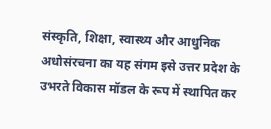संस्कृति, शिक्षा, स्वास्थ्य और आधुनिक अधोसंरचना का यह संगम इसे उत्तर प्रदेश के उभरते विकास मॉडल के रूप में स्थापित कर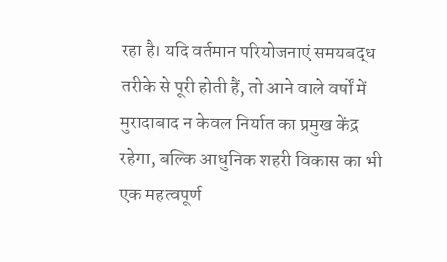रहा है। यदि वर्तमान परियोजनाएं समयबद्ध तरीके से पूरी होती हैं, तो आने वाले वर्षों में मुरादाबाद न केवल निर्यात का प्रमुख केंद्र रहेगा, बल्कि आधुनिक शहरी विकास का भी एक महत्वपूर्ण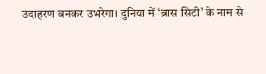उदाहरण बनकर उभरेगा। दुनिया में ‘ब्रास सिटी’ के नाम से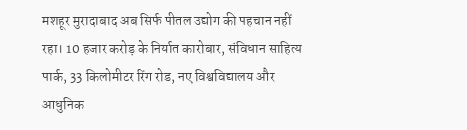मशहूर मुरादाबाद अब सिर्फ पीतल उद्योग की पहचान नहीं रहा। 10 हजार करोड़ के निर्यात कारोबार, संविधान साहित्य पार्क, 33 किलोमीटर रिंग रोड, नए विश्वविद्यालय और आधुनिक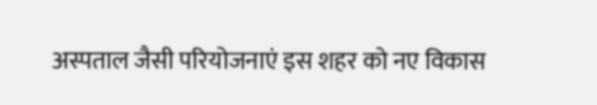अस्पताल जैसी परियोजनाएं इस शहर को नए विकास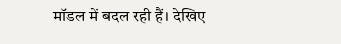मॉडल में बदल रही हैं। देखिए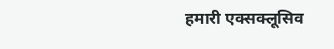हमारी एक्सक्लूसिव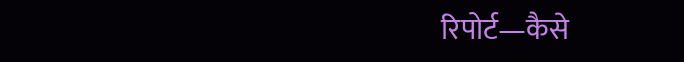रिपोर्ट—कैसे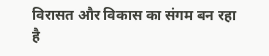विरासत और विकास का संगम बन रहा है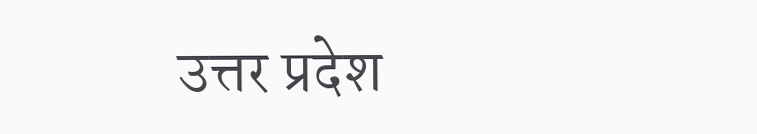उत्तर प्रदेश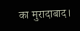का मुरादाबाद।